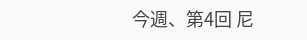今週、第4回 尼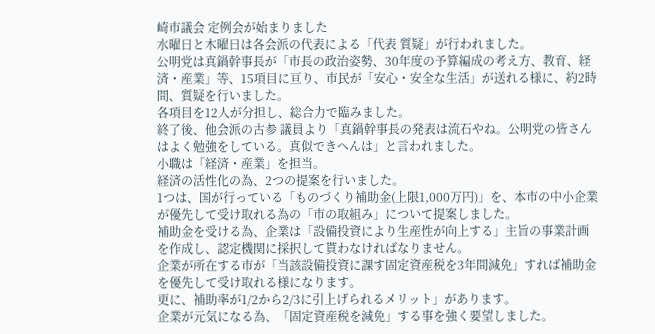崎市議会 定例会が始まりました
水曜日と木曜日は各会派の代表による「代表 質疑」が行われました。
公明党は真鍋幹事長が「市長の政治姿勢、30年度の予算編成の考え方、教育、経済・産業」等、15項目に亘り、市民が「安心・安全な生活」が送れる様に、約2時間、質疑を行いました。
各項目を12人が分担し、総合力で臨みました。
終了後、他会派の古参 議員より「真鍋幹事長の発表は流石やね。公明党の皆さんはよく勉強をしている。真似できへんは」と言われました。
小職は「経済・産業」を担当。
経済の活性化の為、2つの提案を行いました。
1つは、国が行っている「ものづくり補助金(上限1,000万円)」を、本市の中小企業が優先して受け取れる為の「市の取組み」について提案しました。
補助金を受ける為、企業は「設備投資により生産性が向上する」主旨の事業計画を作成し、認定機関に採択して貰わなければなりません。
企業が所在する市が「当該設備投資に課す固定資産税を3年間減免」すれば補助金を優先して受け取れる様になります。
更に、補助率が1/2から2/3に引上げられるメリット」があります。
企業が元気になる為、「固定資産税を減免」する事を強く要望しました。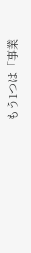もう1つは「事業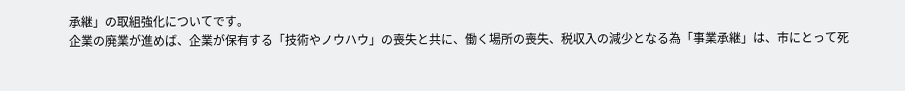承継」の取組強化についてです。
企業の廃業が進めば、企業が保有する「技術やノウハウ」の喪失と共に、働く場所の喪失、税収入の減少となる為「事業承継」は、市にとって死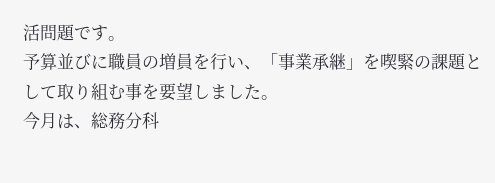活問題です。
予算並びに職員の増員を行い、「事業承継」を喫緊の課題として取り組む事を要望しました。
今月は、総務分科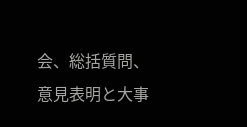会、総括質問、意見表明と大事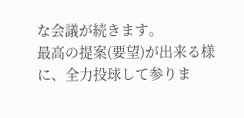な会議が続きます。
最高の提案(要望)が出来る様に、全力投球して参りま